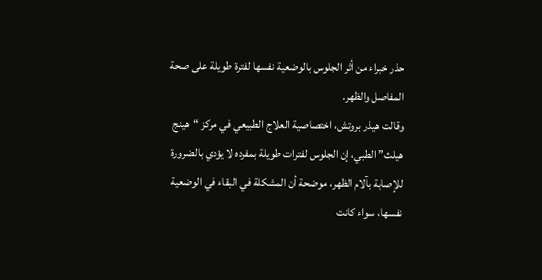حذر خبراء من أثر الجلوس بالوضعية نفسها لفترة طويلة على صحة المفاصل والظهر.
وقالت هيذر بروتش، اختصاصية العلاج الطبيعي في مركز “هينج هيلث” الطبي، إن الجلوس لفترات طويلة بمفرده لا يؤدي بالضرورة للإصابة بآلام الظهر، موضحة أن المشكلة في البقاء في الوضعية نفسها، سواء كانت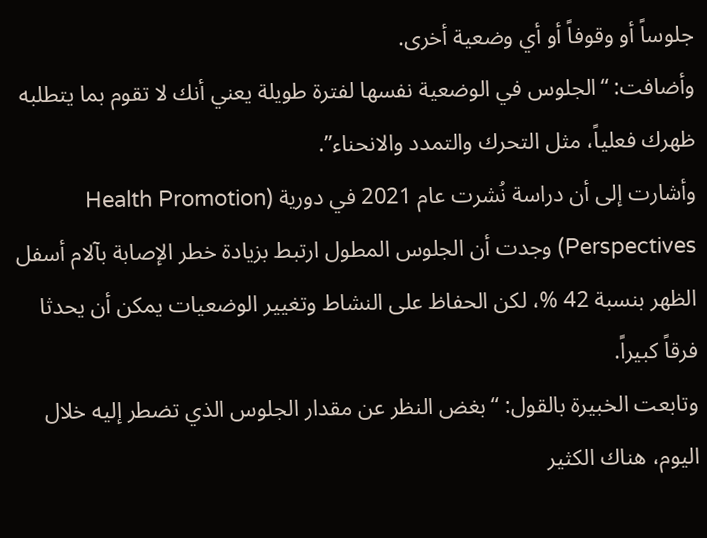جلوساً أو وقوفاً أو أي وضعية أخرى.
وأضافت: “الجلوس في الوضعية نفسها لفترة طويلة يعني أنك لا تقوم بما يتطلبه ظهرك فعلياً، مثل التحرك والتمدد والانحناء”.
وأشارت إلى أن دراسة نُشرت عام 2021 في دورية (Health Promotion Perspectives) وجدت أن الجلوس المطول ارتبط بزيادة خطر الإصابة بآلام أسفل الظهر بنسبة 42 %، لكن الحفاظ على النشاط وتغيير الوضعيات يمكن أن يحدثا فرقاً كبيراً.
وتابعت الخبيرة بالقول: “بغض النظر عن مقدار الجلوس الذي تضطر إليه خلال اليوم، هناك الكثير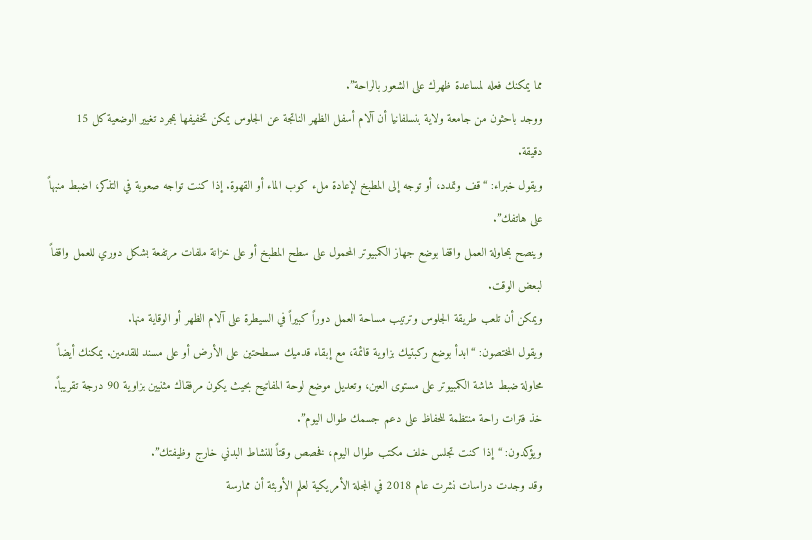مما يمكنك فعله لمساعدة ظهرك على الشعور بالراحة”.
ووجد باحثون من جامعة ولاية بنسلفانيا أن آلام أسفل الظهر الناتجة عن الجلوس يمكن تخفيفها بمجرد تغيير الوضعية كل 15 دقيقة.
ويقول خبراء: “قف وتمدد، أو توجه إلى المطبخ لإعادة ملء كوب الماء أو القهوة. إذا كنت تواجه صعوبة في التذكر، اضبط منبهاً على هاتفك”.
وينصح بمحاولة العمل واقفا بوضع جهاز الكمبيوتر المحمول على سطح المطبخ أو على خزانة ملفات مرتفعة بشكل دوري للعمل واقفاً لبعض الوقت.
ويمكن أن تلعب طريقة الجلوس وترتيب مساحة العمل دوراً كبيراً في السيطرة على آلام الظهر أو الوقاية منها.
ويقول المختصون: “ابدأ بوضع ركبتيك بزاوية قائمة، مع إبقاء قدميك مسطحتين على الأرض أو على مسند للقدمين. يمكنك أيضاً محاولة ضبط شاشة الكمبيوتر على مستوى العين، وتعديل موضع لوحة المفاتيح بحيث يكون مرفقاك مثنيين بزاوية 90 درجة تقريباً. خذ فترات راحة منتظمة للحفاظ على دعم جسمك طوال اليوم”.
ويؤكدون: “إذا كنت تجلس خلف مكتب طوال اليوم، فخصص وقتاً للنشاط البدني خارج وظيفتك”.
وقد وجدت دراسات نشرت عام 2018 في المجلة الأمريكية لعلم الأوبئة أن ممارسة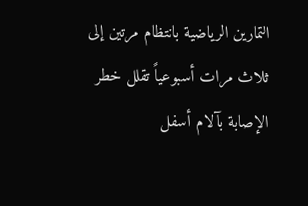التمارين الرياضية بانتظام مرتين إلى ثلاث مرات أسبوعياً تقلل خطر الإصابة بآلام أسفل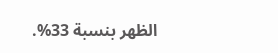الظهر بنسبة 33%.